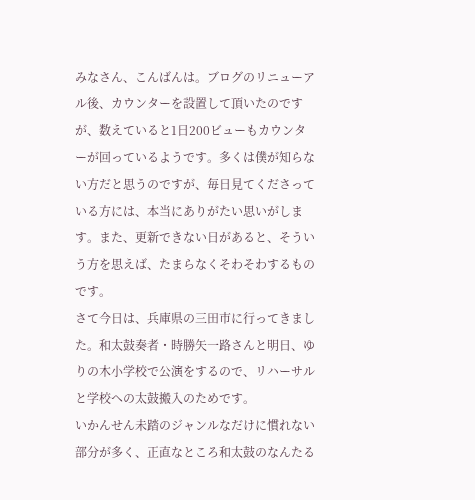みなさん、こんばんは。ブログのリニューアル後、カウンターを設置して頂いたのですが、数えていると1日200ビューもカウンターが回っているようです。多くは僕が知らない方だと思うのですが、毎日見てくださっている方には、本当にありがたい思いがします。また、更新できない日があると、そういう方を思えば、たまらなくそわそわするものです。
さて今日は、兵庫県の三田市に行ってきました。和太鼓奏者・時勝矢一路さんと明日、ゆりの木小学校で公演をするので、リハーサルと学校への太鼓搬入のためです。
いかんせん未踏のジャンルなだけに慣れない部分が多く、正直なところ和太鼓のなんたる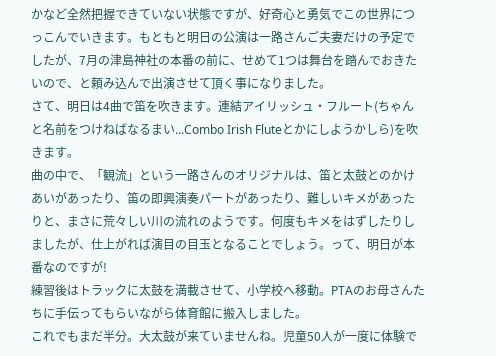かなど全然把握できていない状態ですが、好奇心と勇気でこの世界につっこんでいきます。もともと明日の公演は一路さんご夫妻だけの予定でしたが、7月の津島神社の本番の前に、せめて1つは舞台を踏んでおきたいので、と頼み込んで出演させて頂く事になりました。
さて、明日は4曲で笛を吹きます。連結アイリッシュ・フルート(ちゃんと名前をつけねばなるまい...Combo Irish Fluteとかにしようかしら)を吹きます。
曲の中で、「観流」という一路さんのオリジナルは、笛と太鼓とのかけあいがあったり、笛の即興演奏パートがあったり、難しいキメがあったりと、まさに荒々しい川の流れのようです。何度もキメをはずしたりしましたが、仕上がれば演目の目玉となることでしょう。って、明日が本番なのですが!
練習後はトラックに太鼓を満載させて、小学校へ移動。PTAのお母さんたちに手伝ってもらいながら体育館に搬入しました。
これでもまだ半分。大太鼓が来ていませんね。児童50人が一度に体験で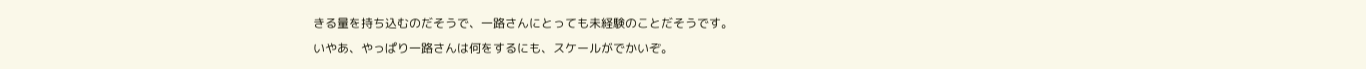きる量を持ち込むのだそうで、一路さんにとっても未経験のことだそうです。
いやあ、やっぱり一路さんは何をするにも、スケールがでかいぞ。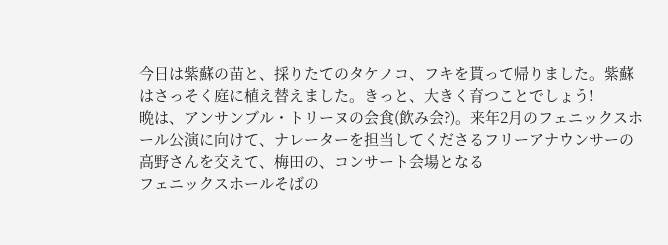今日は紫蘇の苗と、採りたてのタケノコ、フキを貰って帰りました。紫蘇はさっそく庭に植え替えました。きっと、大きく育つことでしょう!
晩は、アンサンブル・トリーヌの会食(飲み会?)。来年2月のフェニックスホール公演に向けて、ナレーターを担当してくださるフリーアナウンサーの高野さんを交えて、梅田の、コンサート会場となる
フェニックスホールそばの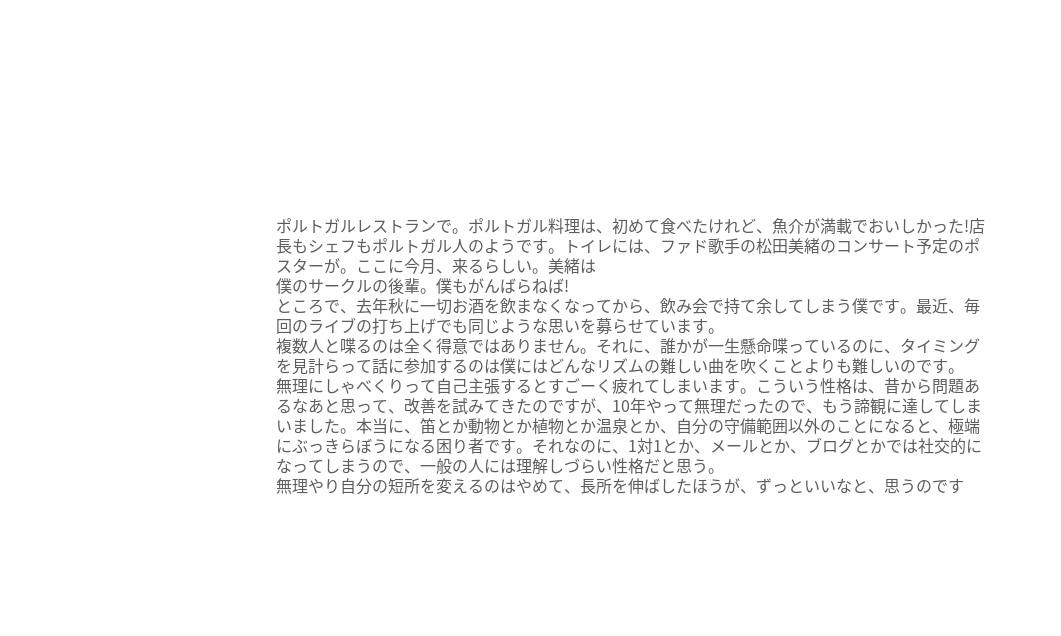ポルトガルレストランで。ポルトガル料理は、初めて食べたけれど、魚介が満載でおいしかった!店長もシェフもポルトガル人のようです。トイレには、ファド歌手の松田美緒のコンサート予定のポスターが。ここに今月、来るらしい。美緒は
僕のサークルの後輩。僕もがんばらねば!
ところで、去年秋に一切お酒を飲まなくなってから、飲み会で持て余してしまう僕です。最近、毎回のライブの打ち上げでも同じような思いを募らせています。
複数人と喋るのは全く得意ではありません。それに、誰かが一生懸命喋っているのに、タイミングを見計らって話に参加するのは僕にはどんなリズムの難しい曲を吹くことよりも難しいのです。
無理にしゃべくりって自己主張するとすごーく疲れてしまいます。こういう性格は、昔から問題あるなあと思って、改善を試みてきたのですが、10年やって無理だったので、もう諦観に達してしまいました。本当に、笛とか動物とか植物とか温泉とか、自分の守備範囲以外のことになると、極端にぶっきらぼうになる困り者です。それなのに、1対1とか、メールとか、ブログとかでは社交的になってしまうので、一般の人には理解しづらい性格だと思う。
無理やり自分の短所を変えるのはやめて、長所を伸ばしたほうが、ずっといいなと、思うのです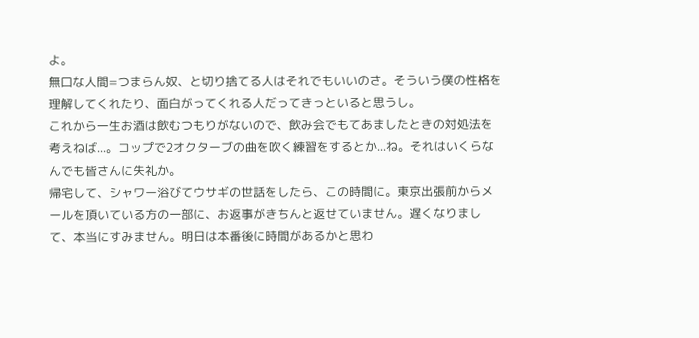よ。
無口な人間=つまらん奴、と切り捨てる人はそれでもいいのさ。そういう僕の性格を理解してくれたり、面白がってくれる人だってきっといると思うし。
これから一生お酒は飲むつもりがないので、飲み会でもてあましたときの対処法を考えねば...。コップで2オクターブの曲を吹く練習をするとか...ね。それはいくらなんでも皆さんに失礼か。
帰宅して、シャワー浴びてウサギの世話をしたら、この時間に。東京出張前からメールを頂いている方の一部に、お返事がきちんと返せていません。遅くなりまして、本当にすみません。明日は本番後に時間があるかと思わ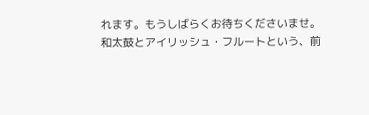れます。もうしばらくお待ちくださいませ。
和太鼓とアイリッシュ・フルートという、前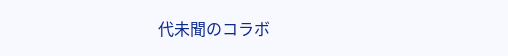代未聞のコラボ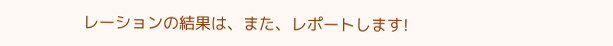レーションの結果は、また、レポートします!